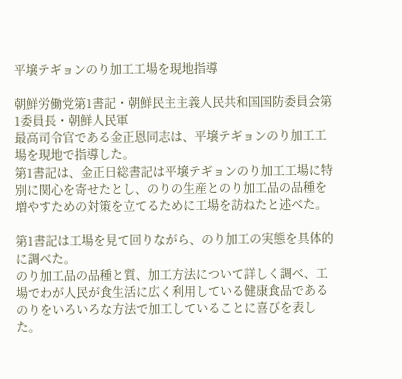平壌テギョンのり加工工場を現地指導

朝鮮労働党第1書記・朝鮮民主主義人民共和国国防委員会第1委員長・朝鮮人民軍
最高司令官である金正恩同志は、平壌テギョンのり加工工場を現地で指導した。
第1書記は、金正日総書記は平壌テギョンのり加工工場に特別に関心を寄せたとし、のりの生産とのり加工品の品種を増やすための対策を立てるために工場を訪ねたと述べた。

第1書記は工場を見て回りながら、のり加工の実態を具体的に調べた。
のり加工品の品種と質、加工方法について詳しく調べ、工場でわが人民が食生活に広く利用している健康食品であるのりをいろいろな方法で加工していることに喜びを表した。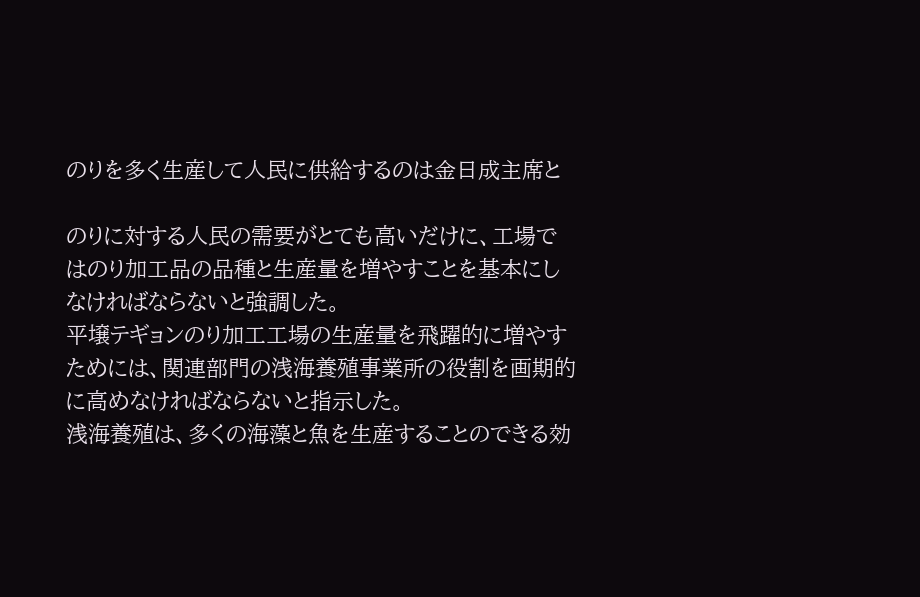のりを多く生産して人民に供給するのは金日成主席と

のりに対する人民の需要がとても高いだけに、工場ではのり加工品の品種と生産量を増やすことを基本にしなければならないと強調した。
平壌テギョンのり加工工場の生産量を飛躍的に増やすためには、関連部門の浅海養殖事業所の役割を画期的に高めなければならないと指示した。
浅海養殖は、多くの海藻と魚を生産することのできる効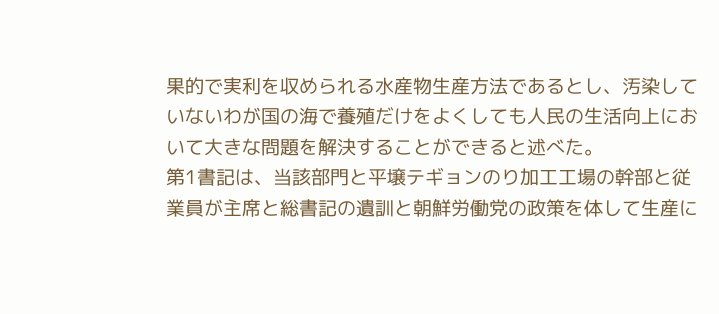果的で実利を収められる水産物生産方法であるとし、汚染していないわが国の海で養殖だけをよくしても人民の生活向上において大きな問題を解決することができると述べた。
第1書記は、当該部門と平壌テギョンのり加工工場の幹部と従業員が主席と総書記の遺訓と朝鮮労働党の政策を体して生産に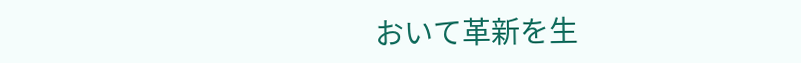おいて革新を生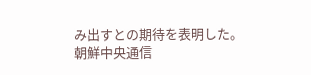み出すとの期待を表明した。
朝鮮中央通信